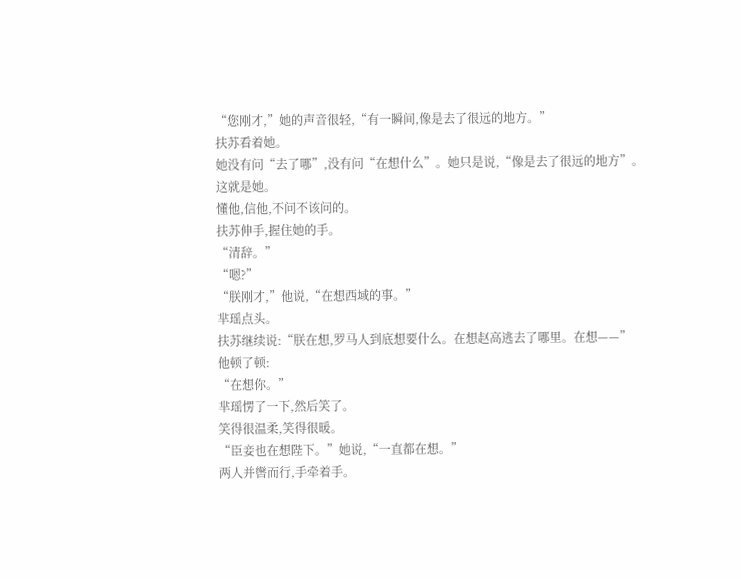“您刚才,”她的声音很轻,“有一瞬间,像是去了很远的地方。”
扶苏看着她。
她没有问“去了哪”,没有问“在想什么”。她只是说,“像是去了很远的地方”。
这就是她。
懂他,信他,不问不该问的。
扶苏伸手,握住她的手。
“清辞。”
“嗯?”
“朕刚才,”他说,“在想西域的事。”
芈瑶点头。
扶苏继续说:“朕在想,罗马人到底想要什么。在想赵高逃去了哪里。在想——”
他顿了顿:
“在想你。”
芈瑶愣了一下,然后笑了。
笑得很温柔,笑得很暖。
“臣妾也在想陛下。”她说,“一直都在想。”
两人并辔而行,手牵着手。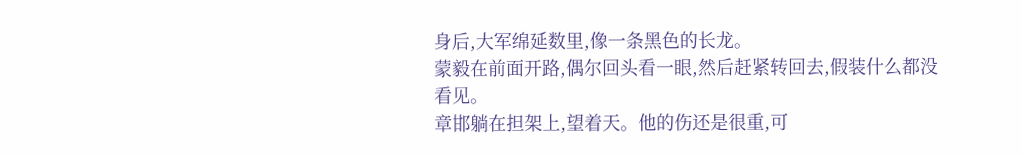身后,大军绵延数里,像一条黑色的长龙。
蒙毅在前面开路,偶尔回头看一眼,然后赶紧转回去,假装什么都没看见。
章邯躺在担架上,望着天。他的伤还是很重,可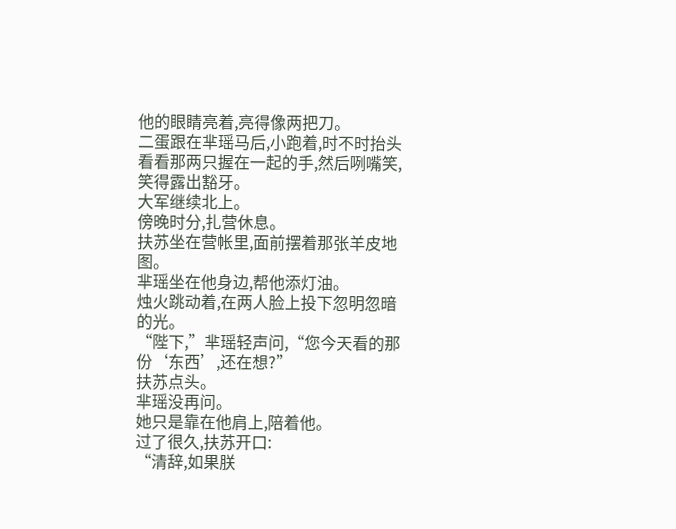他的眼睛亮着,亮得像两把刀。
二蛋跟在芈瑶马后,小跑着,时不时抬头看看那两只握在一起的手,然后咧嘴笑,笑得露出豁牙。
大军继续北上。
傍晚时分,扎营休息。
扶苏坐在营帐里,面前摆着那张羊皮地图。
芈瑶坐在他身边,帮他添灯油。
烛火跳动着,在两人脸上投下忽明忽暗的光。
“陛下,”芈瑶轻声问,“您今天看的那份‘东西’,还在想?”
扶苏点头。
芈瑶没再问。
她只是靠在他肩上,陪着他。
过了很久,扶苏开口:
“清辞,如果朕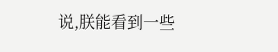说,朕能看到一些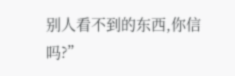别人看不到的东西,你信吗?”